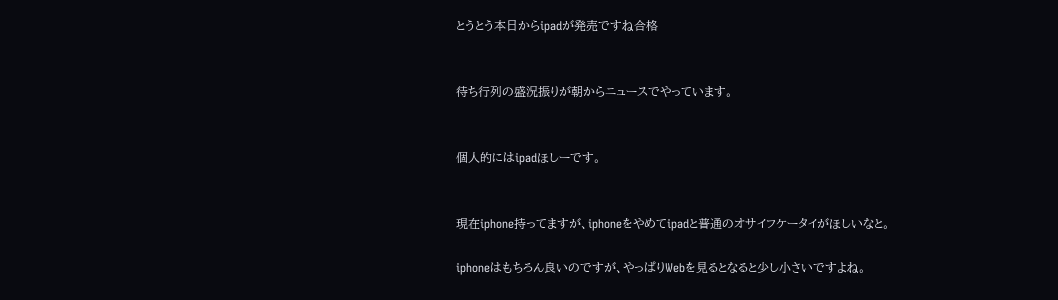とうとう本日からipadが発売ですね合格


待ち行列の盛況振りが朝からニュースでやっています。


個人的にはipadほしーです。


現在iphone持ってますが、iphoneをやめてipadと普通のオサイフケータイがほしいなと。

iphoneはもちろん良いのですが、やっぱりWebを見るとなると少し小さいですよね。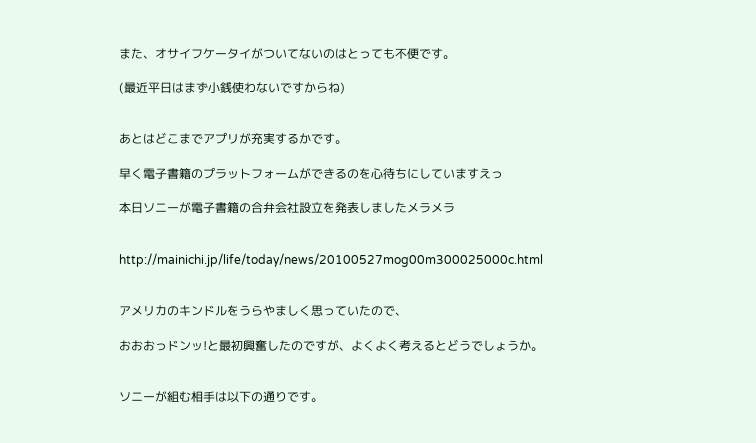また、オサイフケータイがついてないのはとっても不便です。

(最近平日はまず小銭使わないですからね)


あとはどこまでアプリが充実するかです。

早く電子書籍のプラットフォームができるのを心待ちにしていますえっ

本日ソニーが電子書籍の合弁会社設立を発表しましたメラメラ


http://mainichi.jp/life/today/news/20100527mog00m300025000c.html


アメリカのキンドルをうらやましく思っていたので、

おおおっドンッ!と最初興奮したのですが、よくよく考えるとどうでしょうか。


ソニーが組む相手は以下の通りです。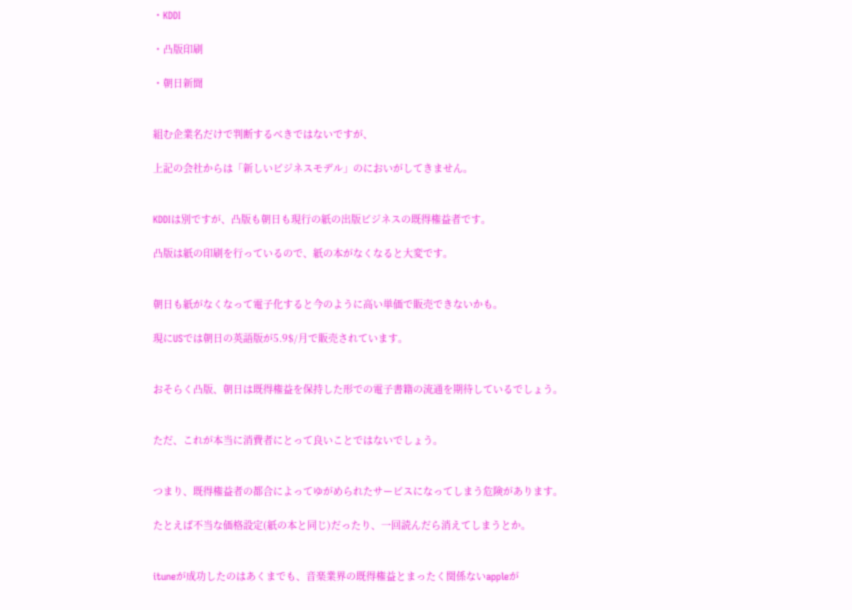・KDDI

・凸版印刷

・朝日新聞


組む企業名だけで判断するべきではないですが、

上記の会社からは「新しいビジネスモデル」のにおいがしてきません。


KDDIは別ですが、凸版も朝日も現行の紙の出版ビジネスの既得権益者です。

凸版は紙の印刷を行っているので、紙の本がなくなると大変です。


朝日も紙がなくなって電子化すると今のように高い単価で販売できないかも。

現にUSでは朝日の英語版が5.9$/月で販売されています。


おそらく凸版、朝日は既得権益を保持した形での電子書籍の流通を期待しているでしょう。


ただ、これが本当に消費者にとって良いことではないでしょう。


つまり、既得権益者の都合によってゆがめられたサービスになってしまう危険があります。

たとえば不当な価格設定(紙の本と同じ)だったり、一回読んだら消えてしまうとか。


ituneが成功したのはあくまでも、音楽業界の既得権益とまったく関係ないappleが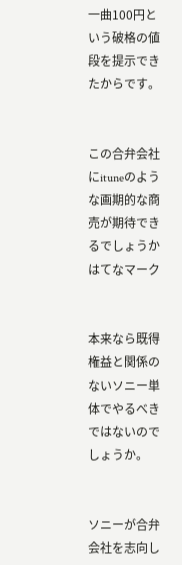一曲100円という破格の値段を提示できたからです。


この合弁会社にituneのような画期的な商売が期待できるでしょうかはてなマーク


本来なら既得権益と関係のないソニー単体でやるべきではないのでしょうか。


ソニーが合弁会社を志向し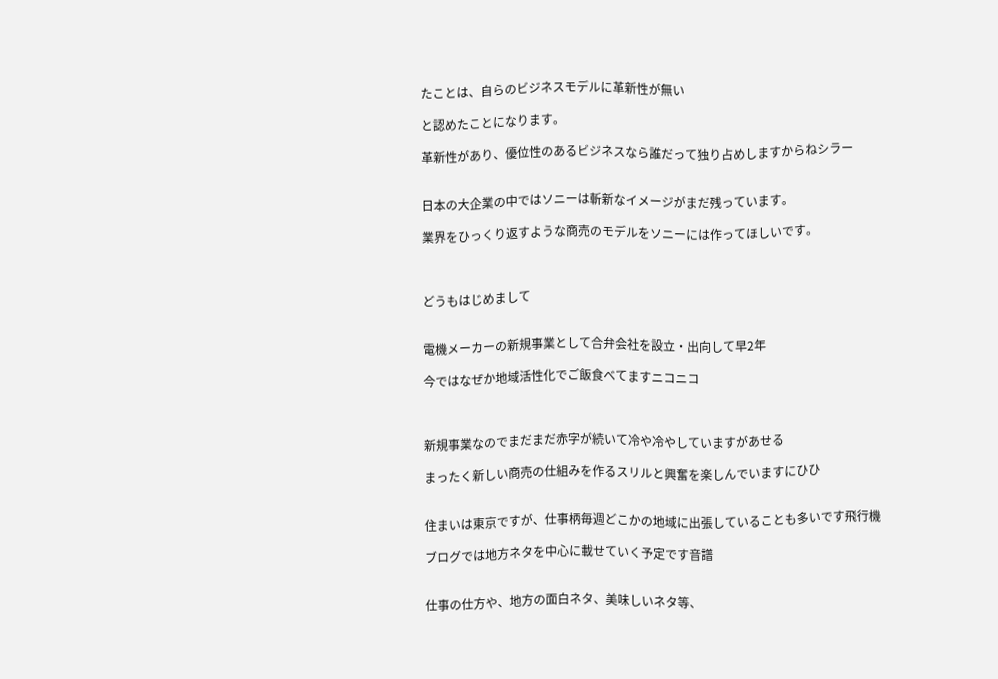たことは、自らのビジネスモデルに革新性が無い

と認めたことになります。

革新性があり、優位性のあるビジネスなら誰だって独り占めしますからねシラー


日本の大企業の中ではソニーは斬新なイメージがまだ残っています。

業界をひっくり返すような商売のモデルをソニーには作ってほしいです。



どうもはじめまして


電機メーカーの新規事業として合弁会社を設立・出向して早2年

今ではなぜか地域活性化でご飯食べてますニコニコ



新規事業なのでまだまだ赤字が続いて冷や冷やしていますがあせる

まったく新しい商売の仕組みを作るスリルと興奮を楽しんでいますにひひ


住まいは東京ですが、仕事柄毎週どこかの地域に出張していることも多いです飛行機

ブログでは地方ネタを中心に載せていく予定です音譜


仕事の仕方や、地方の面白ネタ、美味しいネタ等、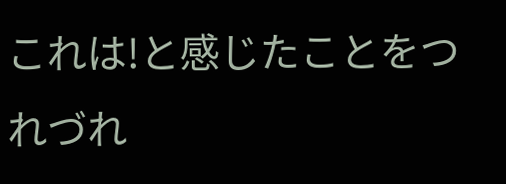これは!と感じたことをつれづれ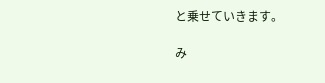と乗せていきます。

み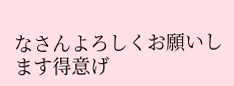なさんよろしくお願いします得意げ